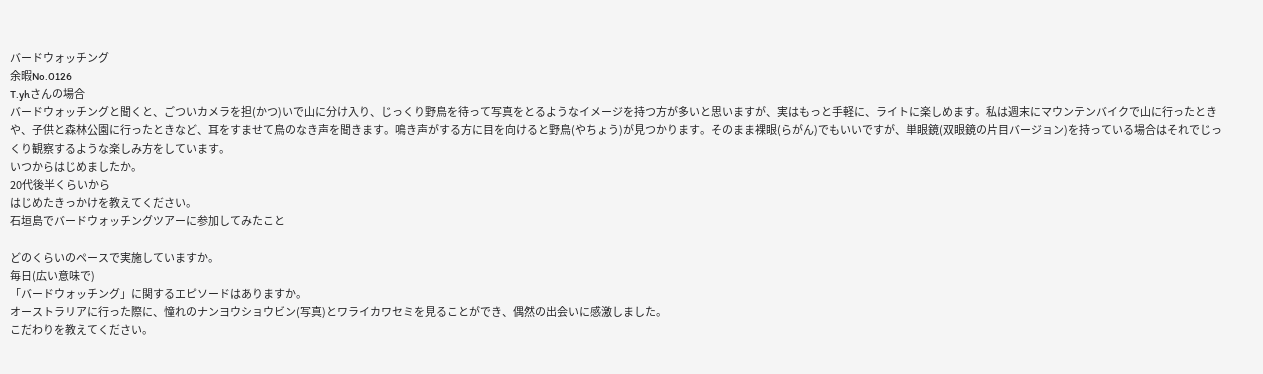バードウォッチング
余暇No.0126
T.yhさんの場合
バードウォッチングと聞くと、ごついカメラを担(かつ)いで山に分け入り、じっくり野鳥を待って写真をとるようなイメージを持つ方が多いと思いますが、実はもっと手軽に、ライトに楽しめます。私は週末にマウンテンバイクで山に行ったときや、子供と森林公園に行ったときなど、耳をすませて鳥のなき声を聞きます。鳴き声がする方に目を向けると野鳥(やちょう)が見つかります。そのまま裸眼(らがん)でもいいですが、単眼鏡(双眼鏡の片目バージョン)を持っている場合はそれでじっくり観察するような楽しみ方をしています。
いつからはじめましたか。
20代後半くらいから
はじめたきっかけを教えてください。
石垣島でバードウォッチングツアーに参加してみたこと

どのくらいのペースで実施していますか。
毎日(広い意味で)
「バードウォッチング」に関するエピソードはありますか。
オーストラリアに行った際に、憧れのナンヨウショウビン(写真)とワライカワセミを見ることができ、偶然の出会いに感激しました。
こだわりを教えてください。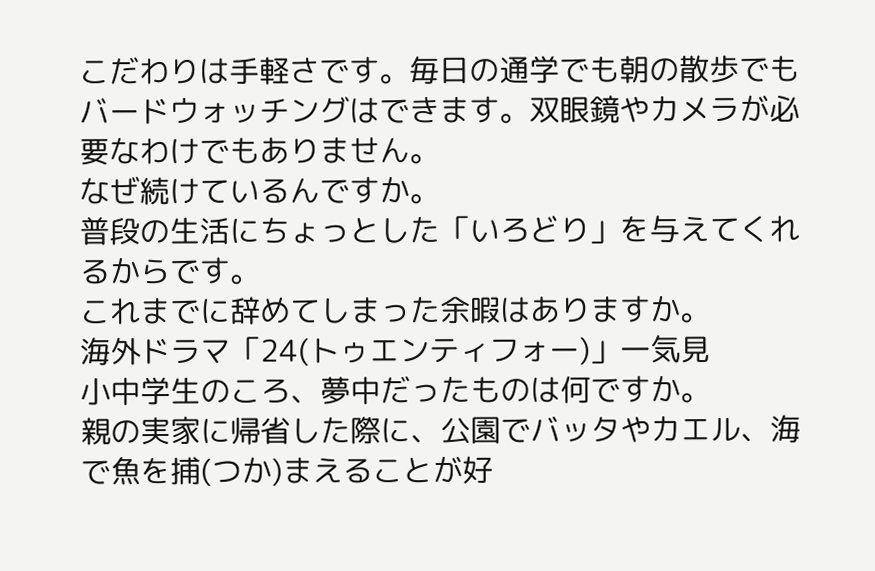こだわりは手軽さです。毎日の通学でも朝の散歩でもバードウォッチングはできます。双眼鏡やカメラが必要なわけでもありません。
なぜ続けているんですか。
普段の生活にちょっとした「いろどり」を与えてくれるからです。
これまでに辞めてしまった余暇はありますか。
海外ドラマ「24(トゥエンティフォー)」一気見
小中学生のころ、夢中だったものは何ですか。
親の実家に帰省した際に、公園でバッタやカエル、海で魚を捕(つか)まえることが好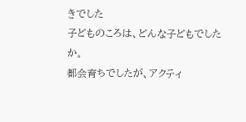きでした
子どものころは、どんな子どもでしたか。
都会育ちでしたが、アクティ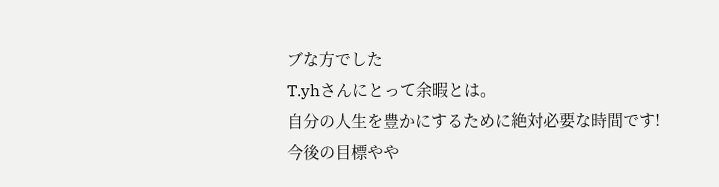ブな方でした
T.yhさんにとって余暇とは。
自分の人生を豊かにするために絶対必要な時間です!
今後の目標やや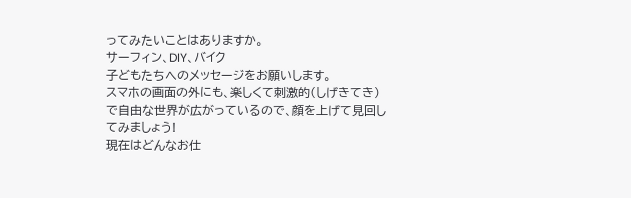ってみたいことはありますか。
サーフィン、DIY、バイク
子どもたちへのメッセージをお願いします。
スマホの画面の外にも、楽しくて刺激的(しげきてき)で自由な世界が広がっているので、顔を上げて見回してみましょう!
現在はどんなお仕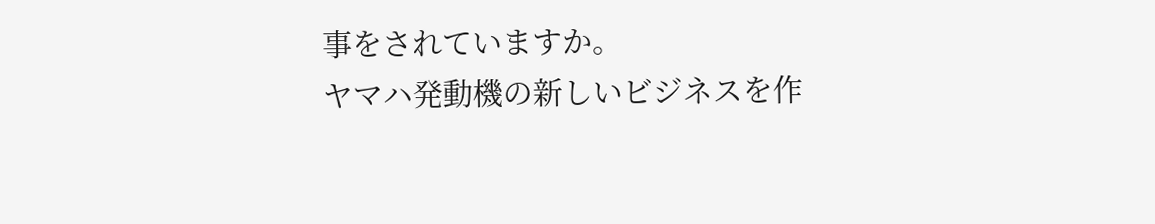事をされていますか。
ヤマハ発動機の新しいビジネスを作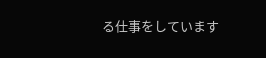る仕事をしています